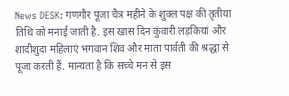News DESK: गणगौर पूजा चैत्र महीने के शुक्ल पक्ष की तृतीया तिथि को मनाई जाती है. इस खास दिन कुंवारी लड़कियां और शादीशुदा महिलाएं भगवान शिव और माता पार्वती की श्रद्धा से पूजा करती हैं. मान्यता है कि सच्चे मन से इस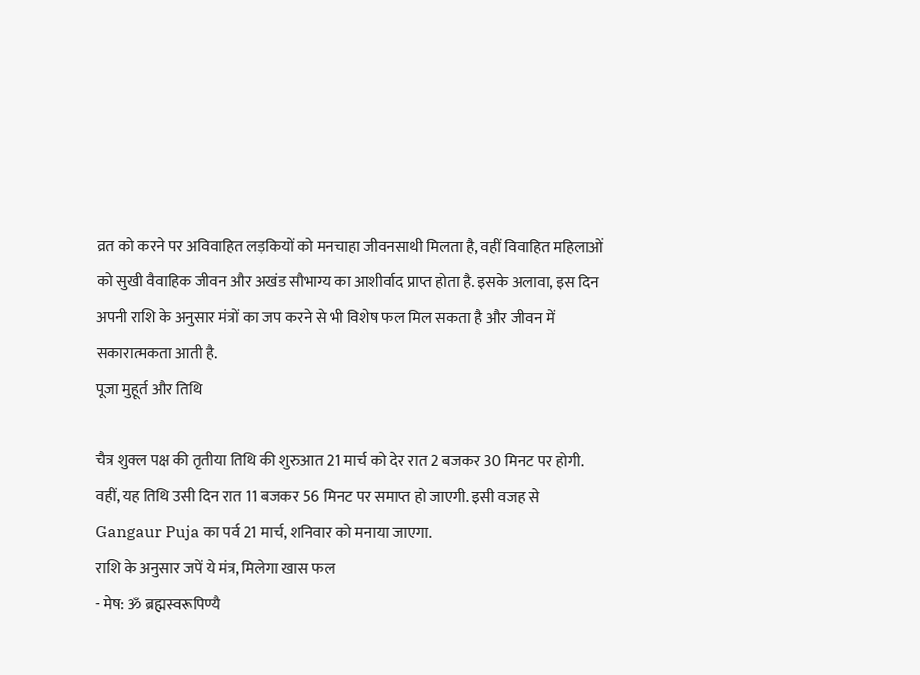व्रत को करने पर अविवाहित लड़कियों को मनचाहा जीवनसाथी मिलता है, वहीं विवाहित महिलाओं को सुखी वैवाहिक जीवन और अखंड सौभाग्य का आशीर्वाद प्राप्त होता है. इसके अलावा, इस दिन अपनी राशि के अनुसार मंत्रों का जप करने से भी विशेष फल मिल सकता है और जीवन में सकारात्मकता आती है.
पूजा मुहूर्त और तिथि

चैत्र शुक्ल पक्ष की तृतीया तिथि की शुरुआत 21 मार्च को देर रात 2 बजकर 30 मिनट पर होगी. वहीं, यह तिथि उसी दिन रात 11 बजकर 56 मिनट पर समाप्त हो जाएगी. इसी वजह से Gangaur Puja का पर्व 21 मार्च, शनिवार को मनाया जाएगा.
राशि के अनुसार जपें ये मंत्र, मिलेगा खास फल
- मेष: ॐ ब्रह्मस्वरूपिण्यै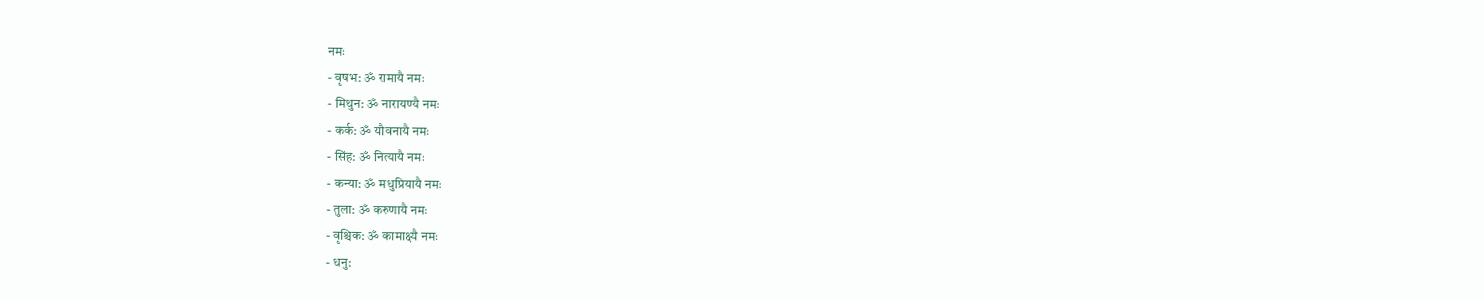नमः
- वृषभ: ॐ रामायै नमः
- मिथुन: ॐ नारायण्यै नमः
- कर्क: ॐ यौवनायै नमः
- सिंह: ॐ नित्यायै नमः
- कन्या: ॐ मधुप्रियायै नमः
- तुला: ॐ करुणायै नमः
- वृश्चिक: ॐ कामाक्ष्यै नमः
- धनु: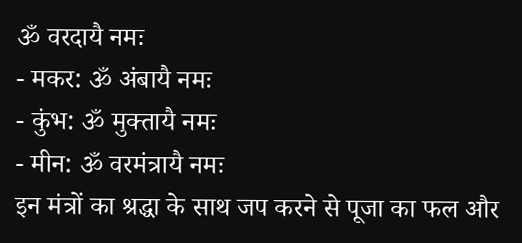ॐ वरदायै नमः
- मकर: ॐ अंबायै नमः
- कुंभ: ॐ मुक्तायै नमः
- मीन: ॐ वरमंत्रायै नमः
इन मंत्रों का श्रद्धा के साथ जप करने से पूजा का फल और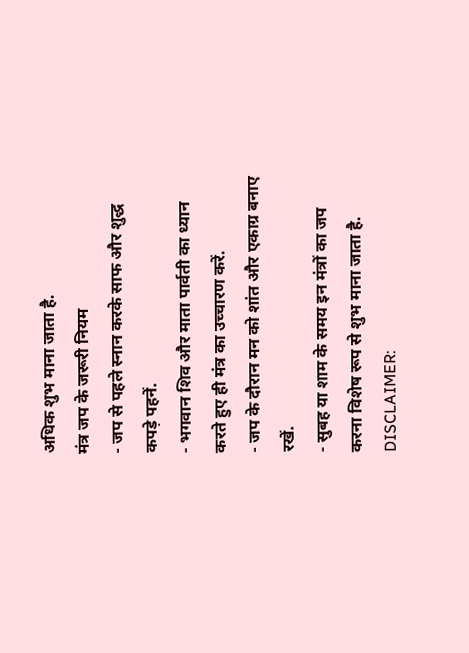अधिक शुभ माना जाता है.
मंत्र जप के जरूरी नियम
- जप से पहले स्नान करके साफ और शुद्ध कपड़े पहनें.
- भगवान शिव और माता पार्वती का ध्यान करते हुए ही मंत्र का उच्चारण करें.
- जप के दौरान मन को शांत और एकाग्र बनाए रखें.
- सुबह या शाम के समय इन मंत्रों का जप करना विशेष रूप से शुभ माना जाता है.
DISCLAIMER: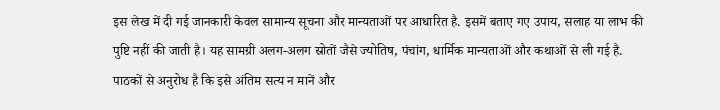इस लेख में दी गई जानकारी केवल सामान्य सूचना और मान्यताओं पर आधारित है. इसमें बताए गए उपाय, सलाह या लाभ की पुष्टि नहीं की जाती है। यह सामग्री अलग-अलग स्रोतों जैसे ज्योतिष, पंचांग, धार्मिक मान्यताओं और कथाओं से ली गई है. पाठकों से अनुरोध है कि इसे अंतिम सत्य न मानें और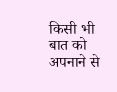किसी भी बात को अपनाने से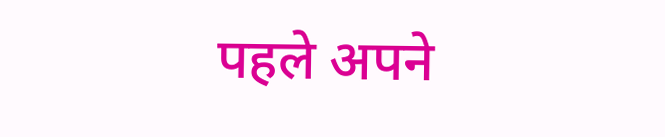पहले अपने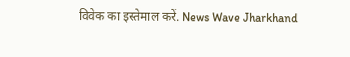विवेक का इस्तेमाल करें. News Wave Jharkhand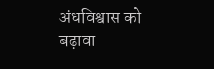अंधविश्वास को बढ़ावा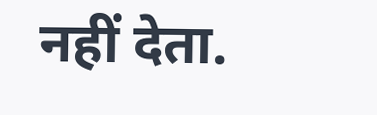नहीं देता.